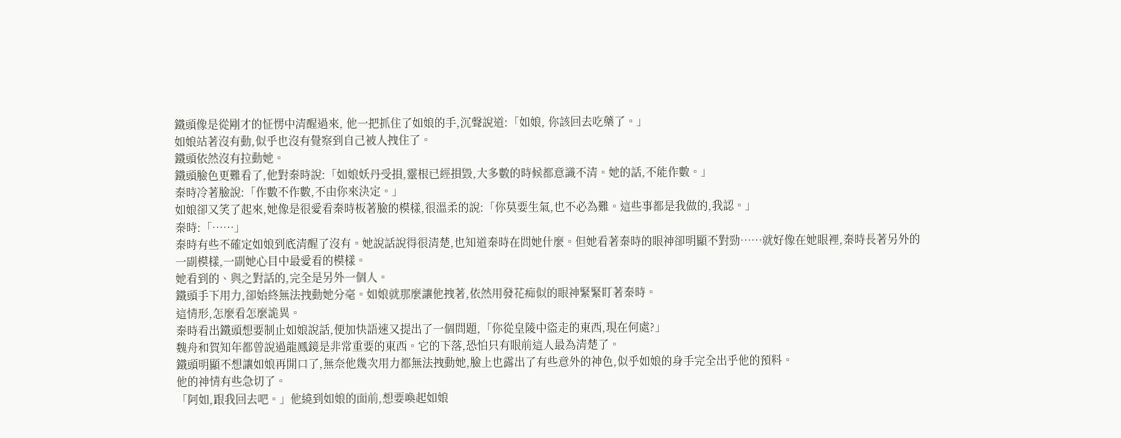鐵頭像是從剛才的怔愣中清醒過來, 他一把抓住了如娘的手,沉聲說道:「如娘, 你該回去吃藥了。」
如娘站著沒有動,似乎也沒有覺察到自己被人拽住了。
鐵頭依然沒有拉動她。
鐵頭臉色更難看了,他對秦時說:「如娘妖丹受損,靈根已經損毀,大多數的時候都意識不清。她的話,不能作數。」
秦時冷著臉說:「作數不作數,不由你來決定。」
如娘卻又笑了起來,她像是很愛看秦時板著臉的模樣,很溫柔的說:「你莫要生氣,也不必為難。這些事都是我做的,我認。」
秦時:「……」
秦時有些不確定如娘到底清醒了沒有。她說話說得很清楚,也知道秦時在問她什麼。但她看著秦時的眼神卻明顯不對勁……就好像在她眼裡,秦時長著另外的一副模樣,一副她心目中最愛看的模樣。
她看到的、與之對話的,完全是另外一個人。
鐵頭手下用力,卻始終無法拽動她分毫。如娘就那麼讓他拽著,依然用發花痴似的眼神緊緊盯著秦時。
這情形,怎麼看怎麼詭異。
秦時看出鐵頭想要制止如娘說話,便加快語速又提出了一個問題,「你從皇陵中盜走的東西,現在何處?」
魏舟和賀知年都曾說過龍鳳鏡是非常重要的東西。它的下落,恐怕只有眼前這人最為清楚了。
鐵頭明顯不想讓如娘再開口了,無奈他幾次用力都無法拽動她,臉上也露出了有些意外的神色,似乎如娘的身手完全出乎他的預料。
他的神情有些急切了。
「阿如,跟我回去吧。」他繞到如娘的面前,想要喚起如娘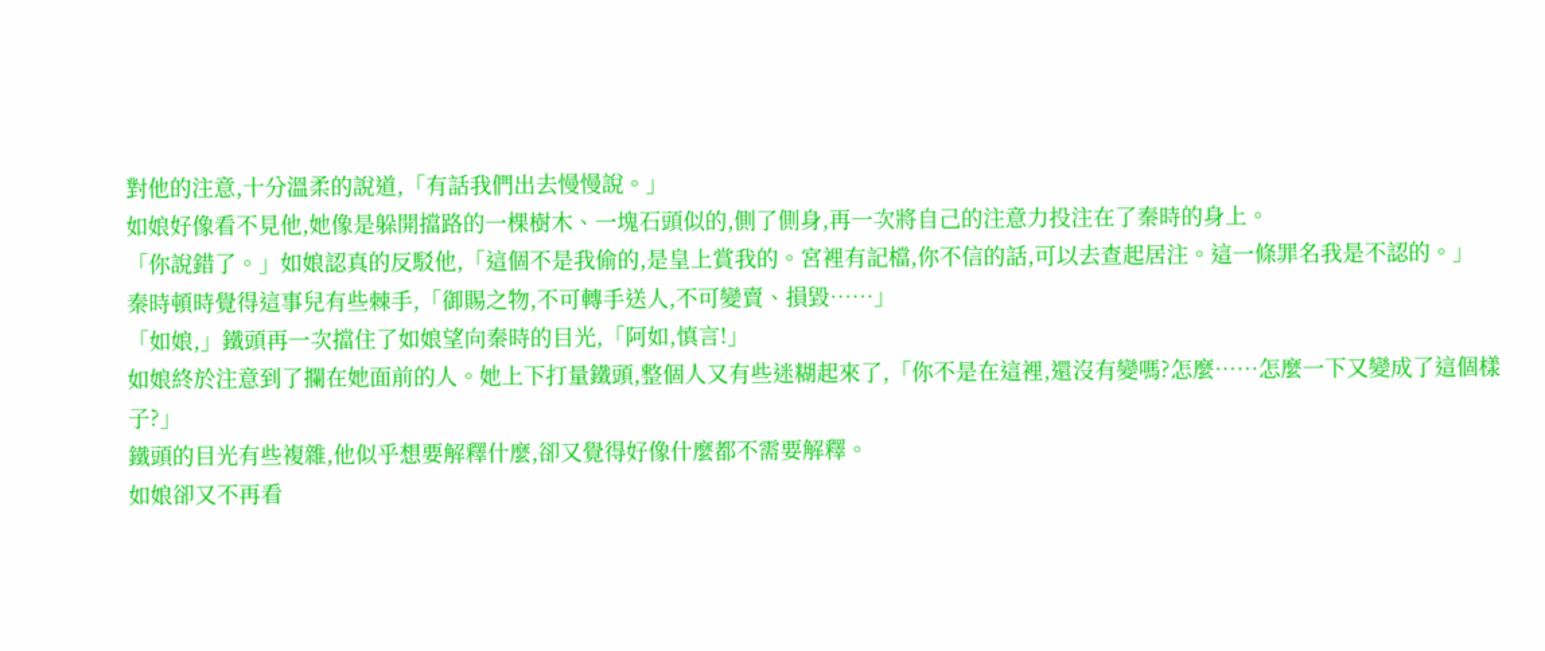對他的注意,十分溫柔的說道,「有話我們出去慢慢說。」
如娘好像看不見他,她像是躲開擋路的一棵樹木、一塊石頭似的,側了側身,再一次將自己的注意力投注在了秦時的身上。
「你說錯了。」如娘認真的反駁他,「這個不是我偷的,是皇上賞我的。宮裡有記檔,你不信的話,可以去查起居注。這一條罪名我是不認的。」
秦時頓時覺得這事兒有些棘手,「御賜之物,不可轉手送人,不可變賣、損毀……」
「如娘,」鐵頭再一次擋住了如娘望向秦時的目光,「阿如,慎言!」
如娘終於注意到了攔在她面前的人。她上下打量鐵頭,整個人又有些迷糊起來了,「你不是在這裡,還沒有變嗎?怎麼……怎麼一下又變成了這個樣子?」
鐵頭的目光有些複雜,他似乎想要解釋什麼,卻又覺得好像什麼都不需要解釋。
如娘卻又不再看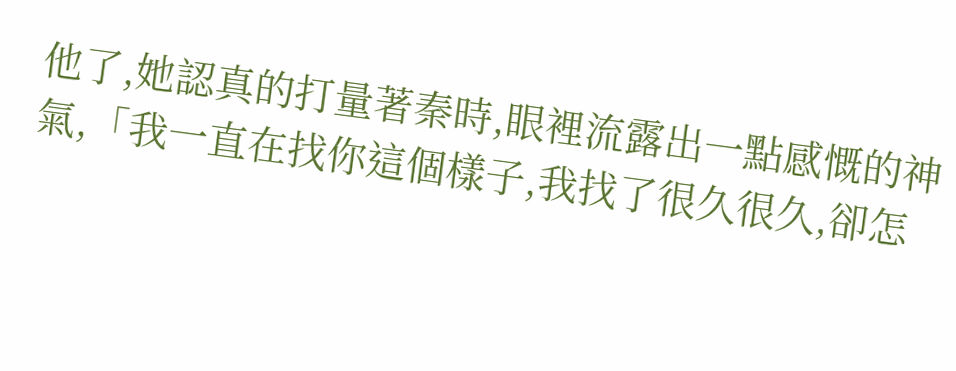他了,她認真的打量著秦時,眼裡流露出一點感慨的神氣,「我一直在找你這個樣子,我找了很久很久,卻怎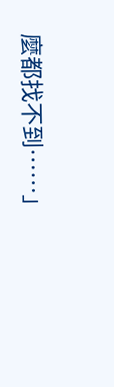麼都找不到……」